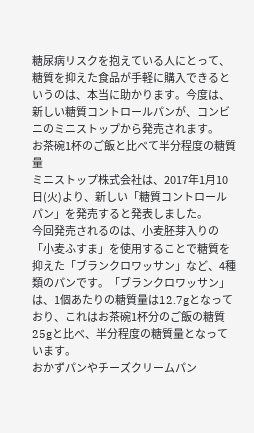糖尿病リスクを抱えている人にとって、糖質を抑えた食品が手軽に購入できるというのは、本当に助かります。今度は、新しい糖質コントロールパンが、コンビニのミニストップから発売されます。
お茶碗1杯のご飯と比べて半分程度の糖質量
ミニストップ株式会社は、2017年1月10日(火)より、新しい「糖質コントロールパン」を発売すると発表しました。
今回発売されるのは、小麦胚芽入りの「小麦ふすま」を使用することで糖質を抑えた「ブランクロワッサン」など、4種類のパンです。「ブランクロワッサン」は、1個あたりの糖質量は12.7gとなっており、これはお茶碗1杯分のご飯の糖質25gと比べ、半分程度の糖質量となっています。
おかずパンやチーズクリームパン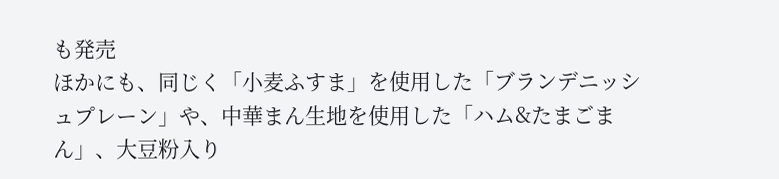も発売
ほかにも、同じく「小麦ふすま」を使用した「ブランデニッシュプレーン」や、中華まん生地を使用した「ハム&たまごまん」、大豆粉入り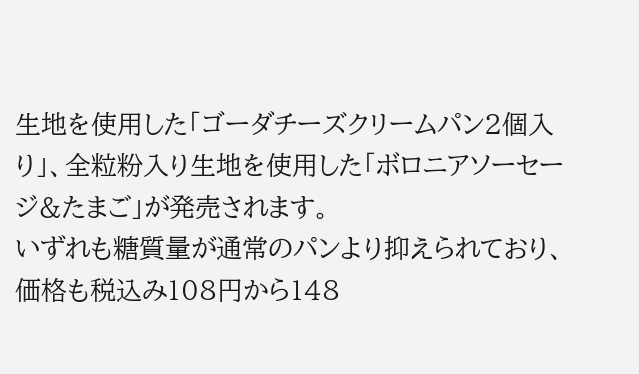生地を使用した「ゴーダチーズクリームパン2個入り」、全粒粉入り生地を使用した「ボロニアソーセージ&たまご」が発売されます。
いずれも糖質量が通常のパンより抑えられており、価格も税込み108円から148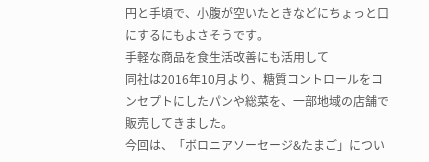円と手頃で、小腹が空いたときなどにちょっと口にするにもよさそうです。
手軽な商品を食生活改善にも活用して
同社は2016年10月より、糖質コントロールをコンセプトにしたパンや総菜を、一部地域の店舗で販売してきました。
今回は、「ボロニアソーセージ&たまご」につい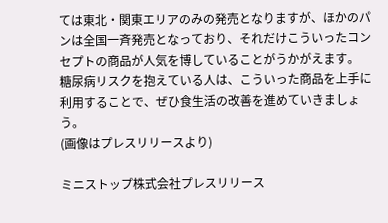ては東北・関東エリアのみの発売となりますが、ほかのパンは全国一斉発売となっており、それだけこういったコンセプトの商品が人気を博していることがうかがえます。
糖尿病リスクを抱えている人は、こういった商品を上手に利用することで、ぜひ食生活の改善を進めていきましょう。
(画像はプレスリリースより)

ミニストップ株式会社プレスリリース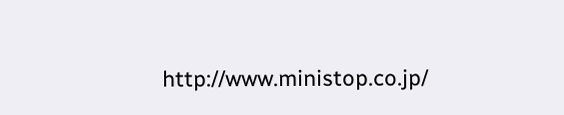http://www.ministop.co.jp/